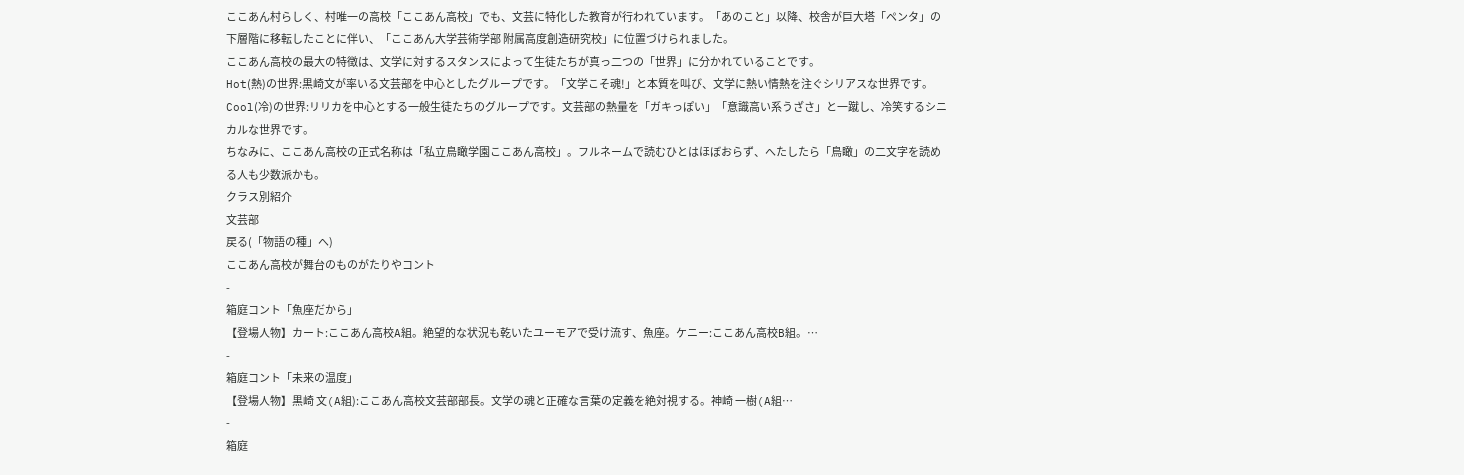ここあん村らしく、村唯一の高校「ここあん高校」でも、文芸に特化した教育が行われています。「あのこと」以降、校舎が巨大塔「ペンタ」の下層階に移転したことに伴い、「ここあん大学芸術学部 附属高度創造研究校」に位置づけられました。
ここあん高校の最大の特徴は、文学に対するスタンスによって生徒たちが真っ二つの「世界」に分かれていることです。
Hot(熱)の世界:黒崎文が率いる文芸部を中心としたグループです。「文学こそ魂!」と本質を叫び、文学に熱い情熱を注ぐシリアスな世界です。
Cool(冷)の世界:リリカを中心とする一般生徒たちのグループです。文芸部の熱量を「ガキっぽい」「意識高い系うざさ」と一蹴し、冷笑するシニカルな世界です。
ちなみに、ここあん高校の正式名称は「私立鳥瞰学園ここあん高校」。フルネームで読むひとはほぼおらず、へたしたら「鳥瞰」の二文字を読める人も少数派かも。
クラス別紹介
文芸部
戻る(「物語の種」へ)
ここあん高校が舞台のものがたりやコント
-
箱庭コント「魚座だから」
【登場人物】カート:ここあん高校A組。絶望的な状況も乾いたユーモアで受け流す、魚座。ケニー:ここあん高校B組。…
-
箱庭コント「未来の温度」
【登場人物】黒崎 文(A組):ここあん高校文芸部部長。文学の魂と正確な言葉の定義を絶対視する。神崎 一樹(A組…
-
箱庭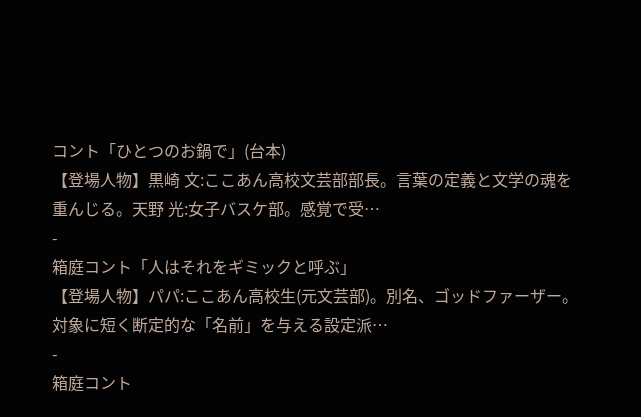コント「ひとつのお鍋で」(台本)
【登場人物】黒崎 文:ここあん高校文芸部部長。言葉の定義と文学の魂を重んじる。天野 光:女子バスケ部。感覚で受…
-
箱庭コント「人はそれをギミックと呼ぶ」
【登場人物】パパ:ここあん高校生(元文芸部)。別名、ゴッドファーザー。対象に短く断定的な「名前」を与える設定派…
-
箱庭コント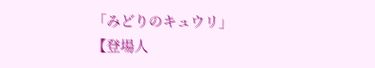「みどりのキュウリ」
【登場人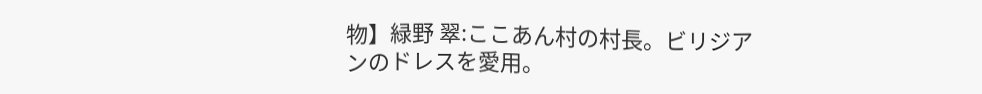物】緑野 翠:ここあん村の村長。ビリジアンのドレスを愛用。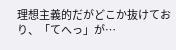理想主義的だがどこか抜けており、「てへっ」が…